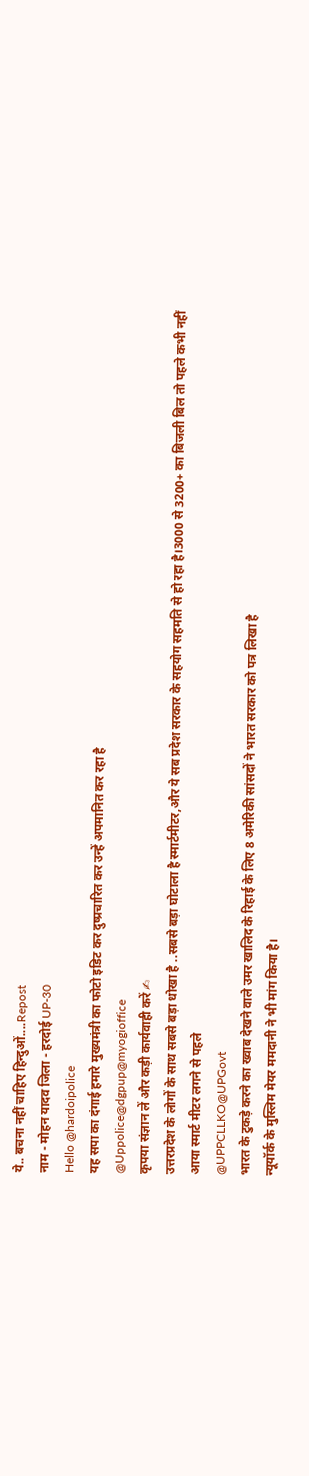ये.. बचना नहीं चाहिए हिन्दुओं....Repost
नाम - मोहन यादव जिला - हरदोई UP-30
Hello @hardoipolice
यह सपा का दंगाई हमारे मुख्यमंत्री का फोटो इडिट कर दुष्प्रचारित कर उन्हें अपमानित कर रहा है
@Uppolice@dgpup@myogioffice
कृपया संज्ञान लें और कड़ी कार्यवाही करें ✍
उत्तरप्रदेश के लोगों के साथ सबसे बड़ा धोखा है ..सबसे बड़ा घोटाला है स्मार्टमीटर,और ये सब प्रदेश सरकार के सहयोग सहमति से हो रहा है।3000 से 3200+ का बिजली बिल तो पहले कभी नहीं आया स्मार्ट मीटर लगने से पहले
@UPPCLLKO@UPGovt
भारत के टुकड़े करने का ख्वाब देखने वाले उमर खालिद के रिहाई के लिए 8 अमेरिकी सांसदों ने भारत सरकार को पत्र लिखा है
न्यूयॉर्क के मुस्लिम मेयर ममदानी ने भी मांग किया है।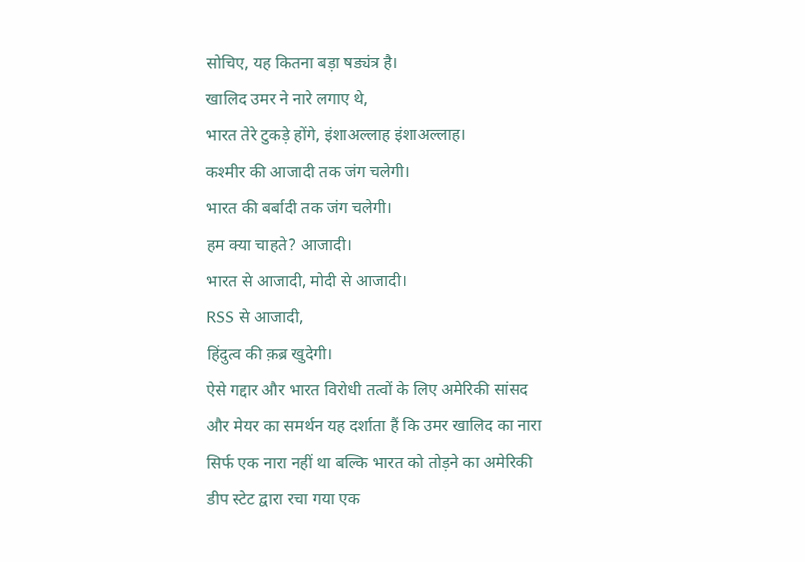सोचिए, यह कितना बड़ा षड्यंत्र है।
खालिद उमर ने नारे लगाए थे,
भारत तेरे टुकड़े होंगे, इंशाअल्लाह इंशाअल्लाह।
कश्मीर की आजादी तक जंग चलेगी।
भारत की बर्बादी तक जंग चलेगी।
हम क्या चाहते? आजादी।
भारत से आजादी, मोदी से आजादी।
RSS से आजादी,
हिंदुत्व की क़ब्र खुदेगी।
ऐसे गद्दार और भारत विरोधी तत्वों के लिए अमेरिकी सांसद और मेयर का समर्थन यह दर्शाता हैं कि उमर खालिद का नारा सिर्फ एक नारा नहीं था बल्कि भारत को तोड़ने का अमेरिकी डीप स्टेट द्वारा रचा गया एक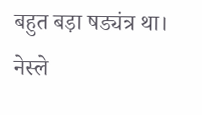बहुत बड़ा षड्यंत्र था।
नेस्ले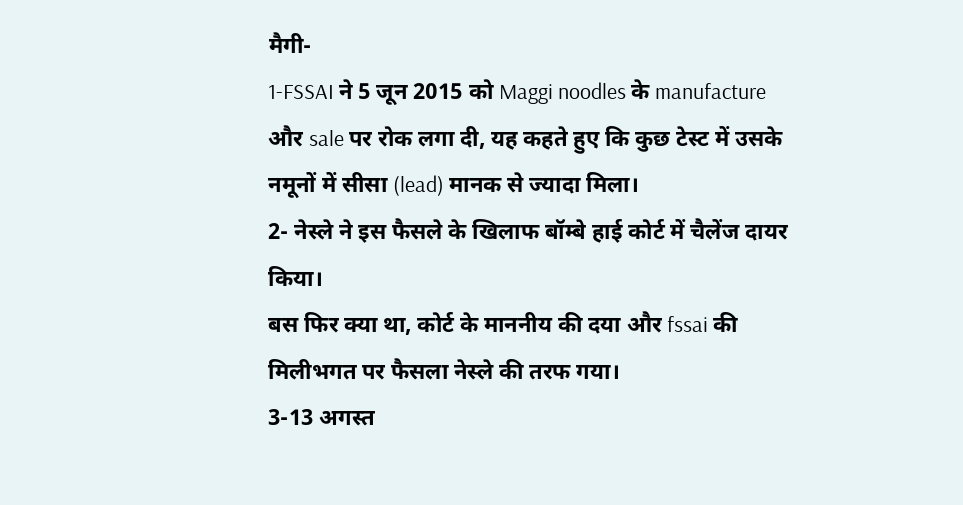मैगी-
1-FSSAI ने 5 जून 2015 को Maggi noodles के manufacture और sale पर रोक लगा दी, यह कहते हुए कि कुछ टेस्ट में उसके नमूनों में सीसा (lead) मानक से ज्यादा मिला।
2- नेस्ले ने इस फैसले के खिलाफ बॉम्बे हाई कोर्ट में चैलेंज दायर किया।
बस फिर क्या था, कोर्ट के माननीय की दया और fssai की मिलीभगत पर फैसला नेस्ले की तरफ गया।
3-13 अगस्त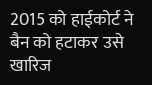2015 को हाईकोर्ट ने बैन को हटाकर उसे खारिज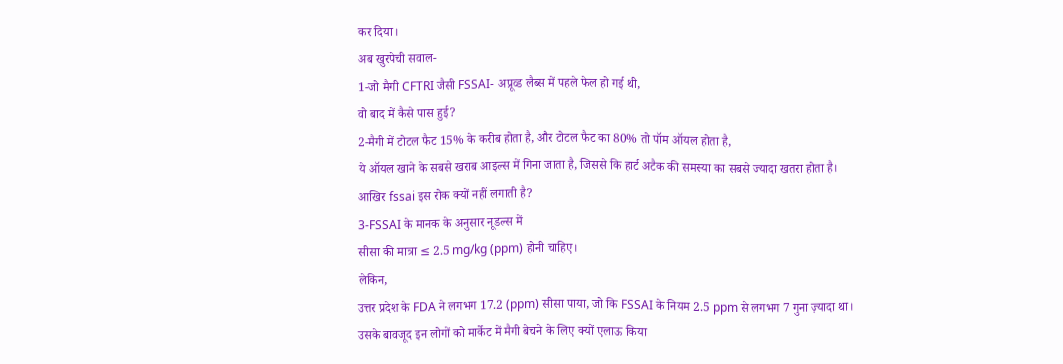कर दिया।
अब खुरपेची सवाल-
1-जो मैगी CFTRI जैसी FSSAI- अप्रूव्ड लैब्स में पहले फेल हो गई थी,
वो बाद में कैसे पास हुई?
2-मैगी में टोटल फैट 15% के करीब होता है, और टोटल फैट का 80% तो पॉम ऑयल होता है,
ये ऑयल खाने के सबसे खराब आइल्स में गिना जाता है, जिससे कि हार्ट अटैक की समस्या का सबसे ज्यादा खतरा होता है।
आखिर fssai इस रोक क्यों नहीं लगाती है?
3-FSSAI के मानक के अनुसार नूडल्स में
सीसा की मात्रा ≤ 2.5 mg/kg (ppm) होनी चाहिए।
लेकिन,
उत्तर प्रदेश के FDA ने लगभग 17.2 (ppm) सीसा पाया, जो कि FSSAI के नियम 2.5 ppm से लगभग 7 गुना ज़्यादा था।
उसके बावजूद इन लोगों को मार्केट में मैगी बेचने के लिए क्यों एलाऊ किया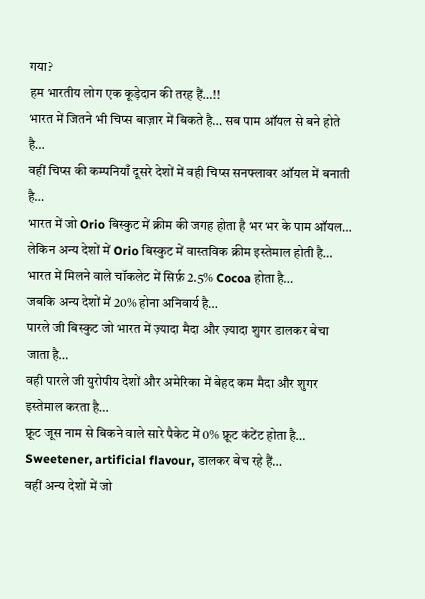गया?
हम भारतीय लोग एक कूड़ेदान की तरह हैं…!!
भारत में जितने भी चिप्स बाज़ार में बिकते है… सब पाम ऑयल से बने होते है…
वहीं चिप्स की कम्पनियाँ दूसरे देशों में वही चिप्स सनफ्लावर ऑयल में बनाती है…
भारत में जो Orio बिस्कुट में क्रीम की जगह होता है भर भर के पाम ऑयल…
लेकिन अन्य देशों में Orio बिस्कुट में वास्तविक क्रीम इस्तेमाल होती है…
भारत में मिलने वाले चॉकलेट में सिर्फ़ 2.5% Cocoa होता है…
जबकि अन्य देशों में 20% होना अनिवार्य है…
पारले जी बिस्कुट जो भारत में ज़्यादा मैदा और ज़्यादा शुगर डालकर बेचा जाता है…
वही पारले जी युरोपीय देशों और अमेरिका में बेहद कम मैदा और शुगर इस्तेमाल करता है…
फ़्रूट जूस नाम से बिकने वाले सारे पैकेट में 0% फ़्रूट कंटेंट होता है…
Sweetener, artificial flavour, डालकर बेच रहे हैं…
वहीं अन्य देशों में जो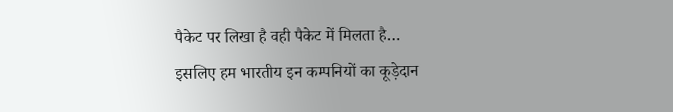पैकेट पर लिखा है वही पैकेट में मिलता है…
इसलिए हम भारतीय इन कम्पनियों का कूड़ेदान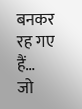बनकर रह गए हैं…
जो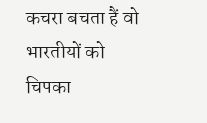कचरा बचता हैं वो भारतीयों को चिपका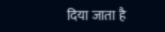दिया जाता है